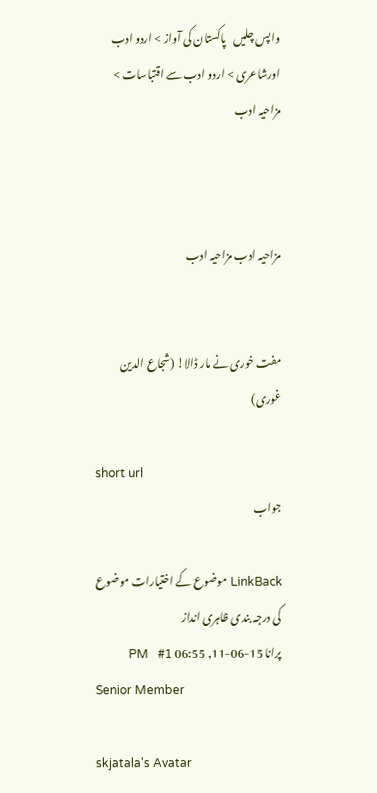واپس چلیں   پاکستان کی آواز > اردو ادب اورشاعری > اردو ادب سے اقتباسات > مزاحیہ ادب



مزاحیہ ادب مزاحیہ ادب


مفت خوری نے مار ڈالا! (شجاع الدین غوری)

short url
جواب

LinkBack موضوع کے اختیارات موضوع کی درجہ بندی ظاہری انداز
پرانا 15-06-11, 06:55 PM   #1
Senior Member

skjatala's Avatar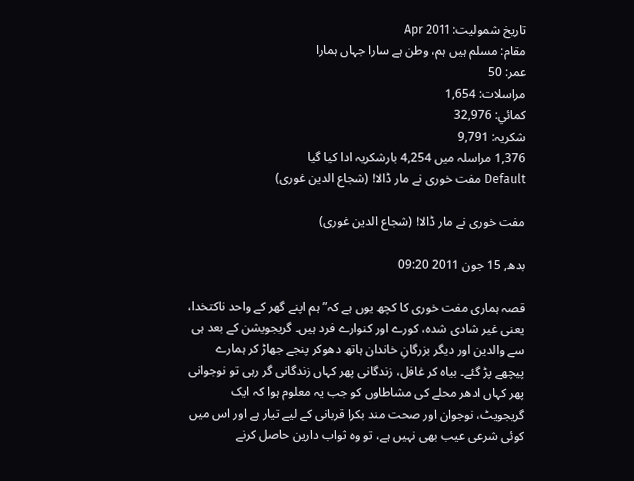تاریخ شمولیت: Apr 2011
مقام: مسلم ہیں ہم، وطن ہے سارا جہاں ہمارا
عمر: 50
مراسلات: 1,654
کمائي: 32,976
شکریہ: 9,791
1,376 مراسلہ میں 4,254 بارشکریہ ادا کیا گیا
Default مفت خوری نے مار ڈالا! (شجاع الدین غوری)

مفت خوری نے مار ڈالا! (شجاع الدین غوری)

بدھ, 15 جون 2011 09:20

قصہ ہماری مفت خوری کا کچھ یوں ہے کہ” ہم اپنے گھر کے واحد ناکتخدا، یعنی غیر شادی شدہ، کورے اور کنوارے فرد ہیں۔ گریجویشن کے بعد ہی سے والدین اور دیگر بزرگانِ خاندان ہاتھ دھوکر پنجے جھاڑ کر ہمارے پیچھے پڑ گئے۔ بیاہ کر غافل، زندگانی پھر کہاں زندگانی گر رہی تو نوجوانی پھر کہاں ادھر محلے کی مشاطاوں کو جب یہ معلوم ہوا کہ ایک گریجویٹ، نوجوان اور صحت مند بکرا قربانی کے لیے تیار ہے اور اس میں کوئی شرعی عیب بھی نہیں ہے، تو وہ ثواب دارین حاصل کرنے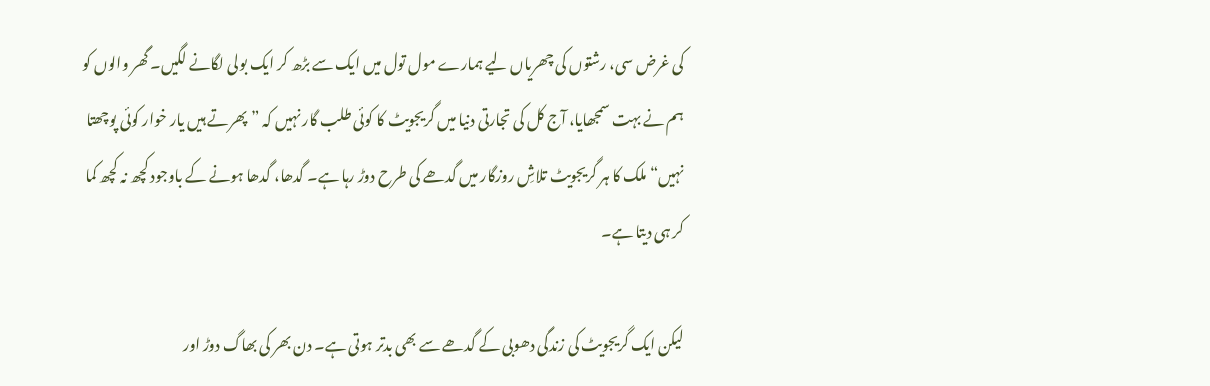کی غرض سی، رشتوں کی چھریاں لیے ہمارے مول تول میں ایک سے بڑھ کر ایک بولی لگانے لگیں۔ گھر والوں کو ہم نے بہت سمجھایا، آج کل کی تجارتی دنیا میں گریجویٹ کا کوئی طلب گار نہیں کہ ”پھرتے ہیں یار خوار کوئی پوچھتا نہیں“ ملک کا ہر گریجویٹ تلاشِ روزگار میں گدھے کی طرح دوڑ رہا ہے۔ گدھا، گدھا ہونے کے باوجود کچھ نہ کچھ کما کر ہی دیتا ہے۔

لیکن ایک گریجویٹ کی زندگی دھوبی کے گدھے سے بھی بدتر ہوتی ہے۔ دن بھر کی بھاگ دوڑ اور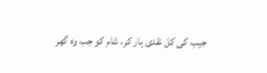جیب کی کل نقدی ہار کر، شام کو جب وہ گھر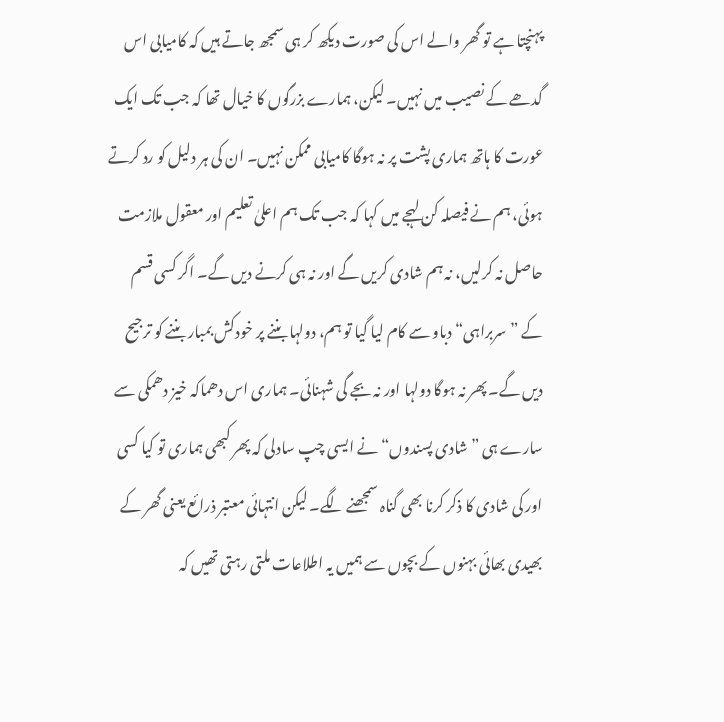پہنچتا ہے تو گھر والے اس کی صورت دیکھ کر ہی سمجھ جاتے ہیں کہ کامیابی اس گدھے کے نصیب میں نہیں۔ لیکن، ہمارے بزرگوں کا خیال تھا کہ جب تک ایک عورت کا ہاتھ ہماری پشت پر نہ ہوگا کامیابی ممکن نہیں۔ ان کی ہر دلیل کو رد کرتے ہوئی، ہم نے فیصلہ کن لہجے میں کہا کہ جب تک ہم اعلیٰ تعلیم اور معقول ملازمت حاصل نہ کرلیں، نہ ہم شادی کریں گے اور نہ ہی کرنے دیں گے۔ اگر کسی قسم کے ”سربراہی“ دباو سے کام لیا گیا تو ہم، دولہا بننے پر خودکش بمبار بننے کو ترجیح دیں گے۔ پھر نہ ہوگا دولہا اور نہ بجے گی شہنائی۔ ہماری اس دھماکہ خیز دھمکی سے سارے ہی ”شادی پسندوں“ نے ایسی چپ سادلی کہ پھر کبھی ہماری تو کیا کسی اور کی شادی کا ذکر کرنا بھی گناہ سمجھنے لگے۔ لیکن انتہائی معتبر ذرائع یعنی گھر کے بھیدی بھائی بہنوں کے بچوں سے ہمیں یہ اطلاعات ملتی رہتی تھیں کہ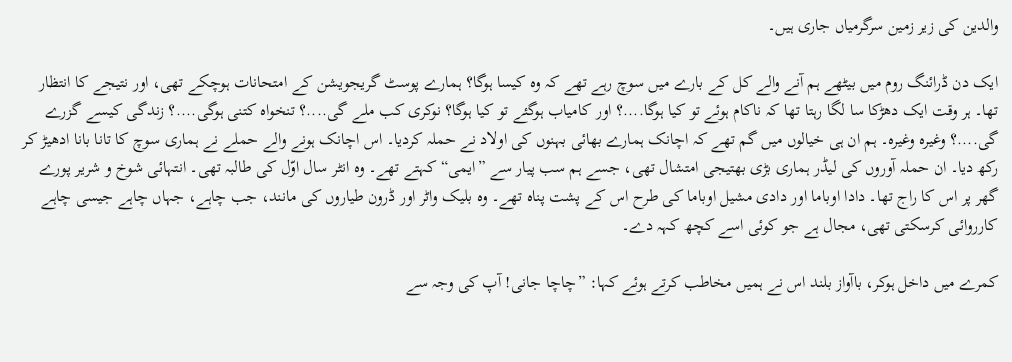والدین کی زیر زمین سرگرمیاں جاری ہیں۔

ایک دن ڈرائنگ روم میں بیٹھے ہم آنے والے کل کے بارے میں سوچ رہے تھے کہ وہ کیسا ہوگا؟ ہمارے پوسٹ گریجویشن کے امتحانات ہوچکے تھی، اور نتیجے کا انتظار تھا۔ ہر وقت ایک دھڑکا سا لگا رہتا تھا کہ ناکام ہوئے تو کیا ہوگا....؟ اور کامیاب ہوگئے تو کیا ہوگا؟ نوکری کب ملے گی....؟ تنخواہ کتنی ہوگی....؟ زندگی کیسے گزرے گی....؟ وغیرہ وغیرہ۔ ہم ان ہی خیالوں میں گم تھے کہ اچانک ہمارے بھائی بہنوں کی اولاد نے حملہ کردیا۔ اس اچانک ہونے والے حملے نے ہماری سوچ کا تانا بانا ادھیڑ کر رکھ دیا۔ ان حملہ آوروں کی لیڈر ہماری بڑی بھتیجی امتشال تھی، جسے ہم سب پیار سے ”ایمی“ کہتے تھے۔ وہ انٹر سال اوّل کی طالبہ تھی۔ انتہائی شوخ و شریر پورے گھر پر اس کا راج تھا۔ دادا اوباما اور دادی مشیل اوباما کی طرح اس کے پشت پناہ تھے۔ وہ بلیک واٹر اور ڈرون طیاروں کی مانند، جب چاہے، جہاں چاہے جیسی چاہے کارروائی کرسکتی تھی، مجال ہے جو کوئی اسے کچھ کہہ دے۔

کمرے میں داخل ہوکر، باآواز بلند اس نے ہمیں مخاطب کرتے ہوئے کہا: ”چاچا جانی! آپ کی وجہ سے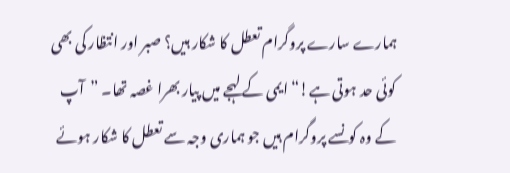ہمارے سارے پروگرام تعطل کا شکار ہیں؟ صبر اور انتظار کی بھی کوئی حد ہوتی ہے!“ ایمی کے لہجے میں پیار بھرا غصہ تھا۔ ”آپ کے وہ کونسے پروگرام ہیں جو ہماری وجہ سے تعطل کا شکار ہوئے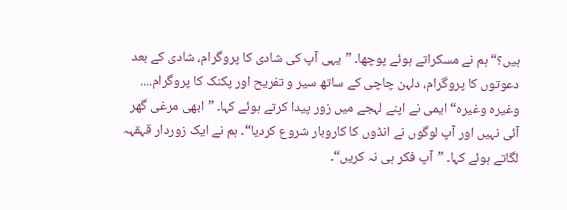ہیں؟“ ہم نے مسکراتے ہوئے پوچھا۔ ”یہی آپ کی شادی کا پروگرام، شادی کے بعد دعوتوں کا پروگرام، دلہن چاچی کے ساتھ سیر و تفریح اور پکنک کا پروگرام.... وغیرہ وغیرہ“ ایمی نے اپنے لہجے میں زور پیدا کرتے ہوئے کہا۔ ”ابھی مرغی گھر آئی نہیں اور آپ لوگوں نے انڈوں کا کاروبار شروع کردیا“۔ ہم نے ایک زوردار قہقہہ لگاتے ہوئے کہا۔ ”آپ فکر ہی نہ کریں“۔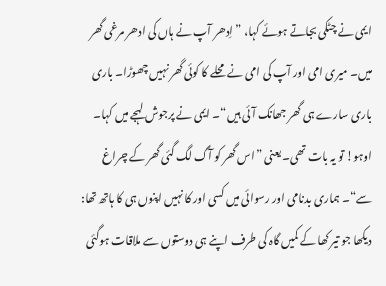ایمی نے چٹکی بجاتے ہوئے کہا، ”اِدھر آپ نے ہاں کی ادھر مرغی گھر میں۔ میری امی اور آپ کی امی نے محلے کا کوئی گھر نہیں چھوڑا۔ باری باری سارے ہی گھر جھانک آئی ہیں“۔ ایمی نے پرجوش لہجے میں کہا۔ اوہو! تو یہ بات تھی۔ یعنی ”اس گھر کو آگ لگ گئی گھر کے چراغ سے“۔ ہماری بدنامی اور رسوائی میں کسی اور کا نہیں اپنوں ہی کا ہاتھ تھا: دیکھا جو تیر کھا کے کمیں گاہ کی طرف اپنے ہی دوستوں سے ملاقات ہوگئی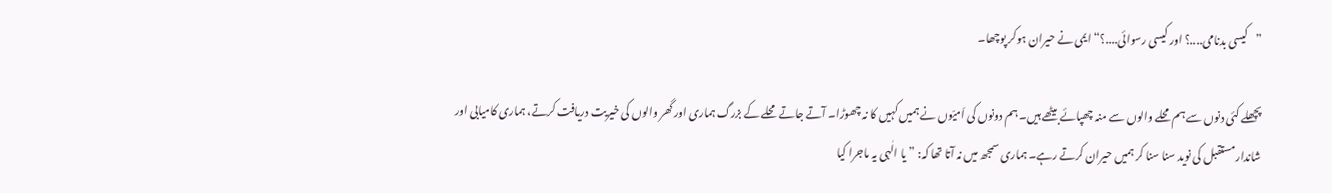”کیسی بدنامی....؟ اور کیسی رسوائی....؟“ ایمی نے حیران ہوکر پوچھا۔

پچھلے کئی دنوں سے ہم محلے والوں سے منہ چھپائے بیٹھے ہیں۔ ہم دونوں کی اَمیّوں نے ہمیں کہیں کا نہ چھوڑا۔ آتے جاتے محلے کے بزرگ ہماری اور گھر والوں کی خیریت دریافت کرتے، ہماری کامیابی اور شاندار مستقبل کی نوید سنا سنا کر ہمیں حیران کرتے رہے۔ ہماری سمجھ میں نہ آتا تھا کہ: ”یا الٰہی یہ ماجرا کیا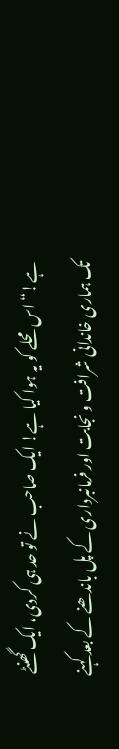ہے!“ اس محلے کو یہ ہوا کیا ہے! ایک صاحب نے تو حد ہی کردی، ایک گھنٹے تک ہماری خاندانی شرافت و نجابت اور فرمانبرداری کے پل باندھنے کے بعد کہنے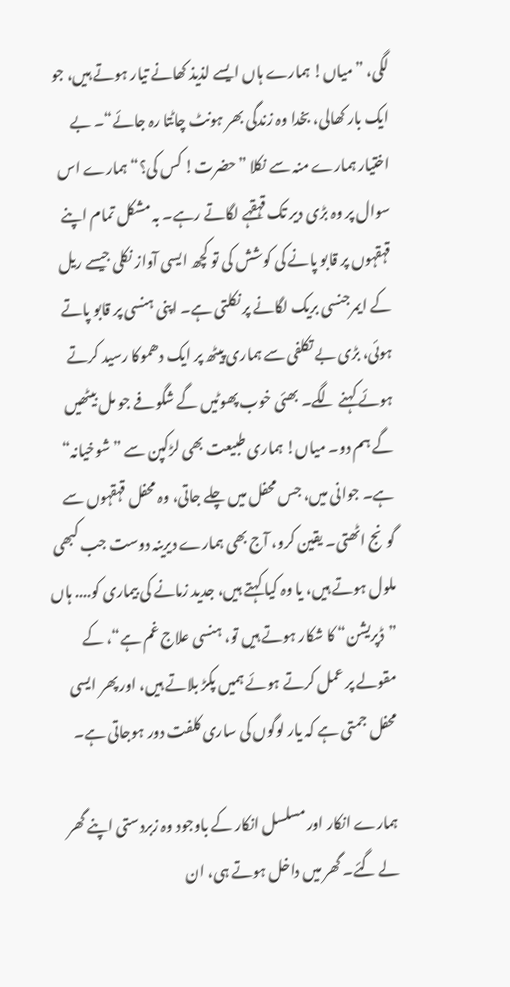لگی، ”میاں! ہمارے ہاں ایسے لذیذ کھانے تیار ہوتے ہیں، جو ایک بار کھالی، بخدا وہ زندگی بھر ہونٹ چاٹتا رہ جائے“۔ بے اختیار ہمارے منہ سے نکلا ”حضرت! کس کی؟“ ہمارے اس سوال پر وہ بڑی دیر تک قہقہے لگاتے رہے۔ بہ مشکل تمام اپنے قہقہوں پر قابو پانے کی کوشش کی تو کچھ ایسی آواز نکلی جیسے ریل کے ایمرجنسی بریک لگانے پر نکلتی ہے۔ اپنی ہنسی پر قابو پاتے ہوئی، بڑی بے تکلفی سے ہماری پیٹھ پر ایک دھموکا رسید کرتے ہوئے کہنے لگے۔ بھئی خوب پھوٹیں گے شگوفے جو مل بیٹھیں گے ہم دو۔ میاں! ہماری طبیعت بھی لڑکپن سے ”شوخیانہ“ ہے۔ جوانی میں، جس محفل میں چلے جاتی، وہ محفل قہقہوں سے گونج اٹھتی۔ یقین کرو، آج بھی ہمارے دیرینہ دوست جب کبھی ملول ہوتے ہیں، یا وہ کیا کہتے ہیں، جدید زمانے کی بیماری کو.... ہاں ”ڈپریشن“ کا شکار ہوتے ہیں تو، ہنسی علاج غم ہے“، کے مقولے پر عمل کرتے ہوئے ہمیں پکڑ بلاتے ہیں، اور پھر ایسی محفل جمتی ہے کہ یار لوگوں کی ساری کلفت دور ہوجاتی ہے۔

ہمارے انکار اور مسلسل انکار کے باوجود وہ زبردستی اپنے گھر لے گئے۔ گھر میں داخل ہوتے ہی، ان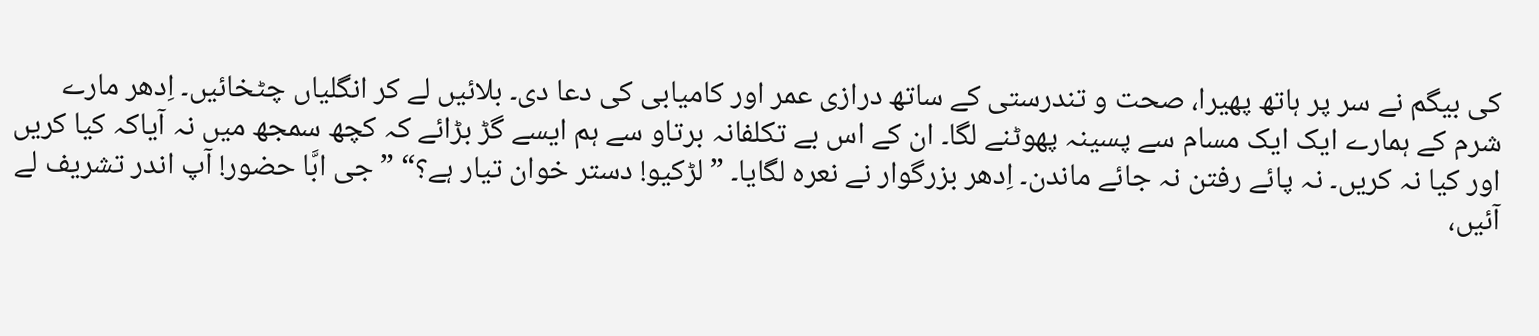کی بیگم نے سر پر ہاتھ پھیرا، صحت و تندرستی کے ساتھ درازی عمر اور کامیابی کی دعا دی۔ بلائیں لے کر انگلیاں چٹخائیں۔ اِدھر مارے شرم کے ہمارے ایک ایک مسام سے پسینہ پھوٹنے لگا۔ ان کے اس بے تکلفانہ برتاو سے ہم ایسے گڑ بڑائے کہ کچھ سمجھ میں نہ آیاکہ کیا کریں اور کیا نہ کریں۔ نہ پائے رفتن نہ جائے ماندن۔ اِدھر بزرگوار نے نعرہ لگایا۔ ”لڑکیو! دستر خوان تیار ہے؟“ ”جی ابَّا حضور! آپ اندر تشریف لے آئیں،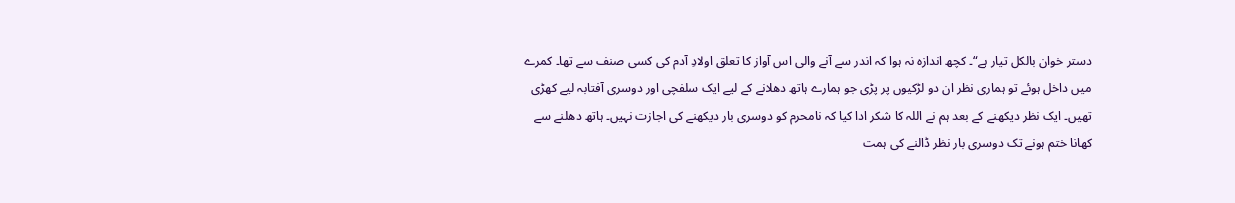دستر خوان بالکل تیار ہے“۔ کچھ اندازہ نہ ہوا کہ اندر سے آنے والی اس آواز کا تعلق اولادِ آدم کی کسی صنف سے تھا۔ کمرے میں داخل ہوئے تو ہماری نظر ان دو لڑکیوں پر پڑی جو ہمارے ہاتھ دھلانے کے لیے ایک سلفچی اور دوسری آفتابہ لیے کھڑی تھیں۔ ایک نظر دیکھنے کے بعد ہم نے اللہ کا شکر ادا کیا کہ نامحرم کو دوسری بار دیکھنے کی اجازت نہیں۔ ہاتھ دھلنے سے کھانا ختم ہونے تک دوسری بار نظر ڈالنے کی ہمت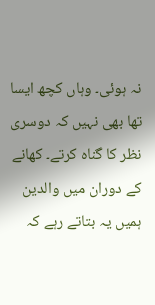نہ ہوئی۔ وہاں کچھ ایسا تھا بھی نہیں کہ دوسری نظر کا گناہ کرتے۔ کھانے کے دوران میں والدین ہمیں یہ بتاتے رہے کہ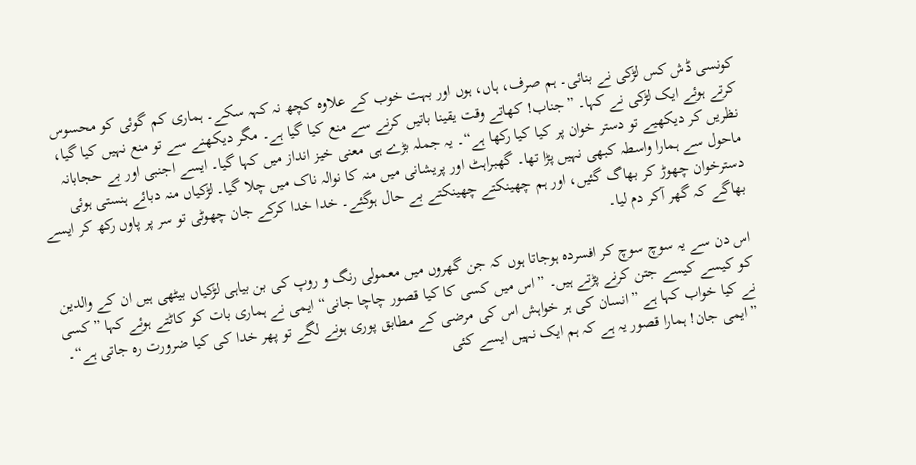کونسی ڈش کس لڑکی نے بنائی۔ ہم صرف، ہاں، ہوں اور بہت خوب کے علاوہ کچھ نہ کہہ سکے۔ ہماری کم گوئی کو محسوس کرتے ہوئے ایک لڑکی نے کہا۔ ”جناب! کھاتے وقت یقینا باتیں کرنے سے منع کیا گیا ہے۔ مگر دیکھنے سے تو منع نہیں کیا گیا، نظریں کر دیکھیے تو دستر خوان پر کیا کیا رکھا ہے“۔ یہ جملہ بڑے ہی معنی خیز انداز میں کہا گیا۔ ایسے اجنبی اور بے حجابانہ ماحول سے ہمارا واسطہ کبھی نہیں پڑا تھا۔ گھبراہٹ اور پریشانی میں منہ کا نوالہ ناک میں چلا گیا۔ لڑکیاں منہ دبائے ہنستی ہوئی دسترخوان چھوڑ کر بھاگ گئیں، اور ہم چھینکتے چھینکتے بے حال ہوگئے۔ خدا خدا کرکے جان چھوٹی تو سر پر پاوں رکھ کر ایسے بھاگے کہ گھر آکر دم لیا۔

اس دن سے یہ سوچ سوچ کر افسردہ ہوجاتا ہوں کہ جن گھروں میں معمولی رنگ و روپ کی بن بیاہی لڑکیاں بیٹھی ہیں ان کے والدین کو کیسے کیسے جتن کرنے پڑتے ہیں۔ ”اس میں کسی کا کیا قصور چاچا جانی“ ایمی نے ہماری بات کو کاٹتے ہوئے کہا ”کسی نے کیا خواب کہا ہے ”انسان کی ہر خواہش اس کی مرضی کے مطابق پوری ہونے لگے تو پھر خدا کی کیا ضرورت رہ جاتی ہے“۔ ”ایمی جان! ہمارا قصور یہ ہے کہ ہم ایک نہیں ایسے کئی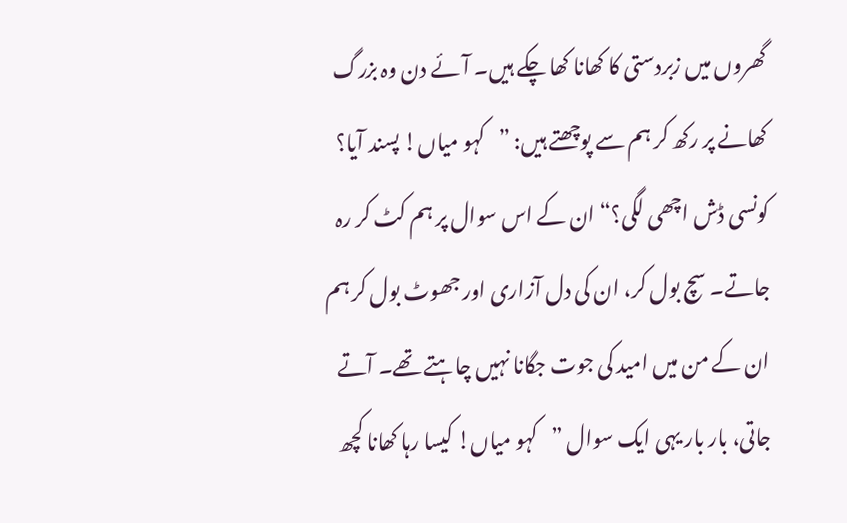گھروں میں زبردستی کا کھانا کھا چکے ہیں۔ آئے دن وہ بزرگ کھانے پر رکھ کر ہم سے پوچھتے ہیں: ”کہو میاں! پسند آیا؟ کونسی ڈش اچھی لگی؟“ ان کے اس سوال پر ہم کٹ کر رہ جاتے۔ سچ بول کر، ان کی دل آزاری اور جھوٹ بول کر ہم ان کے من میں امید کی جوت جگانا نہیں چاہتے تھے۔ آتے جاتی، بار بار یہی ایک سوال ”کہو میاں! کیسا رہا کھانا کچھ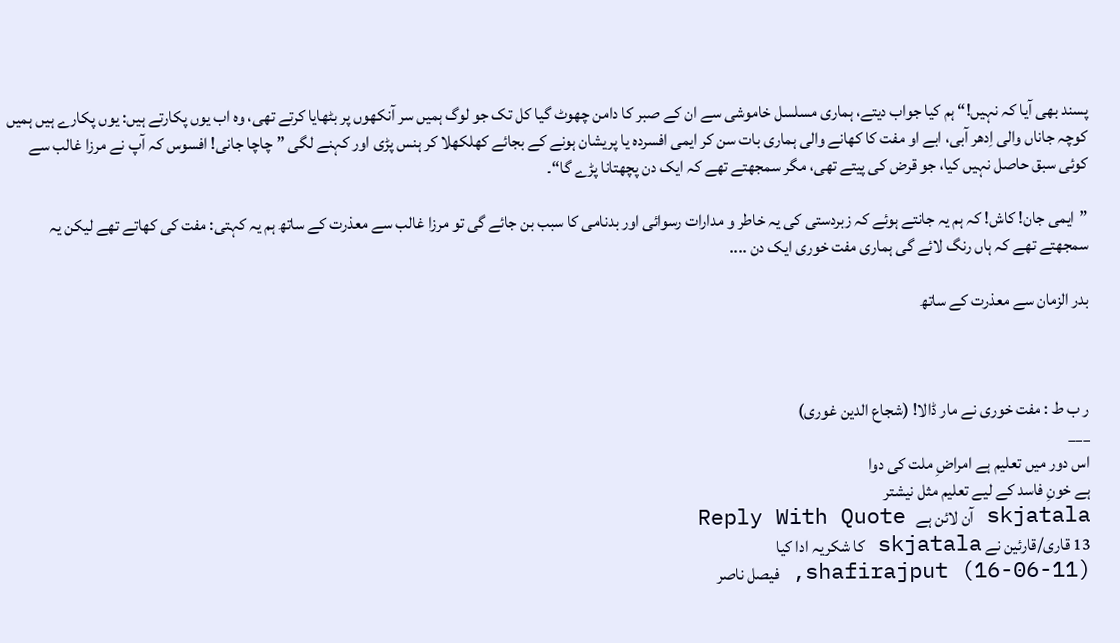پسند بھی آیا کہ نہیں!“ ہم کیا جواب دیتے، ہماری مسلسل خاموشی سے ان کے صبر کا دامن چھوٹ گیا کل تک جو لوگ ہمیں سر آنکھوں پر بٹھایا کرتے تھی، وہ اب یوں پکارتے ہیں: یوں پکارے ہیں ہمیں کوچہ جاناں والی اِدھر آبی، ابے او مفت کا کھانے والی ہماری بات سن کر ایمی افسردہ یا پریشان ہونے کے بجائے کھلکھلا کر ہنس پڑی اور کہنے لگی ”چاچا جانی! افسوس کہ آپ نے مرزا غالب سے کوئی سبق حاصل نہیں کیا، جو قرض کی پیتے تھی، مگر سمجھتے تھے کہ ایک دن پچھتانا پڑے گا“۔

”ایمی جان! کاش! کہ ہم یہ جانتے ہوئے کہ زبردستی کی یہ خاطر و مدارات رسوائی اور بدنامی کا سبب بن جائے گی تو مرزا غالب سے معذرت کے ساتھ ہم یہ کہتی: مفت کی کھاتے تھے لیکن یہ سمجھتے تھے کہ ہاں رنگ لائے گی ہماری مفت خوری ایک دن ....

بدر الزمان سے معذرت کے ساتھ



ر ب ط : مفت خوری نے مار ڈالا! (شجاع الدین غوری)
___
اس دور میں تعلیم ہے امراضِ ملت کی دوا
ہے خونِ فاسد کے لیے تعلیم مثل نیشتر
skjatala آن لائن ہے   Reply With Quote
13 قاری/قارئین نے skjatala کا شکریہ ادا کیا
shafirajput (16-06-11), فیصل ناصر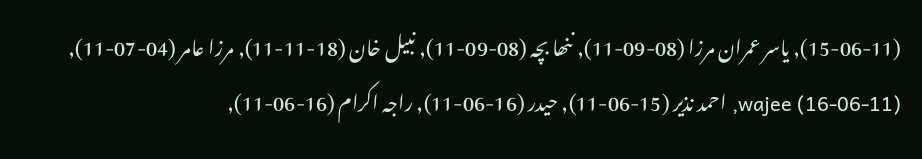(15-06-11), یاسر عمران مرزا (08-09-11), ننھا بچہ (08-09-11), نبیل خان (18-11-11), مرزا عامر (04-07-11), wajee (16-06-11), احمد نذیر (15-06-11), حیدر (16-06-11), راجہ اکرام (16-06-11),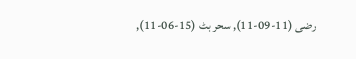رضی (11-09-11), سحر بٹ (15-06-11),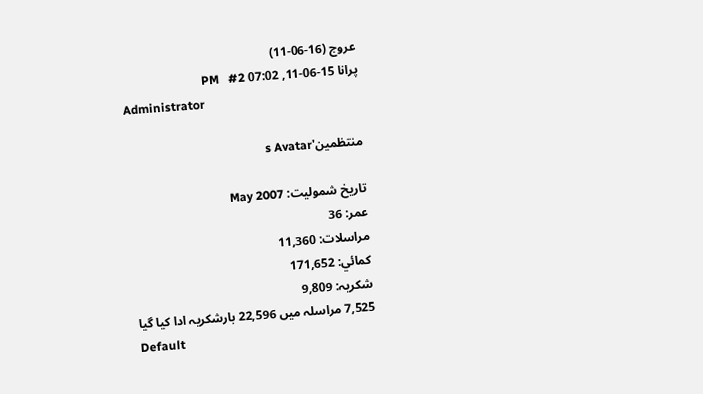عروج (16-06-11)
پرانا 15-06-11, 07:02 PM   #2
Administrator

منتظمین's Avatar

تاریخ شمولیت: May 2007
عمر: 36
مراسلات: 11,360
کمائي: 171,652
شکریہ: 9,809
7,525 مراسلہ میں 22,596 بارشکریہ ادا کیا گیا
Default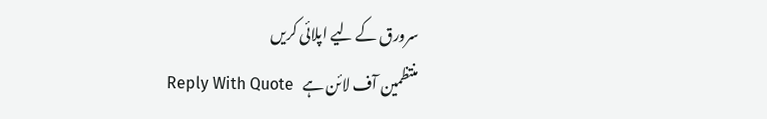سرورق کے لیے اپلائی کریں
منتظمین آف لائن ہے   Reply With Quote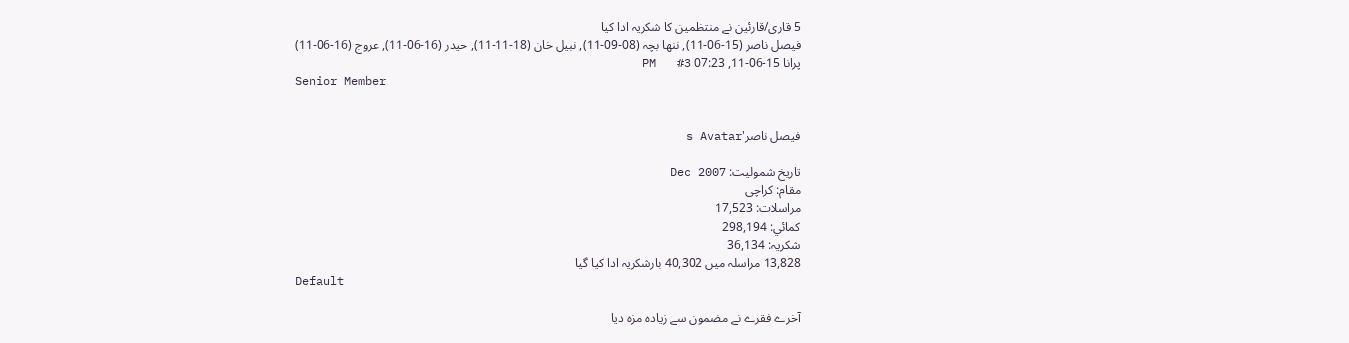5 قاری/قارئین نے منتظمین کا شکریہ ادا کیا
فیصل ناصر (15-06-11), ننھا بچہ (08-09-11), نبیل خان (18-11-11), حیدر (16-06-11), عروج (16-06-11)
پرانا 15-06-11, 07:23 PM   #3
Senior Member


فیصل ناصر's Avatar

تاریخ شمولیت: Dec 2007
مقام: کراچی
مراسلات: 17,523
کمائي: 298,194
شکریہ: 36,134
13,828 مراسلہ میں 40,302 بارشکریہ ادا کیا گیا
Default

آخرے فقرے نے مضمون سے زیادہ مزہ دیا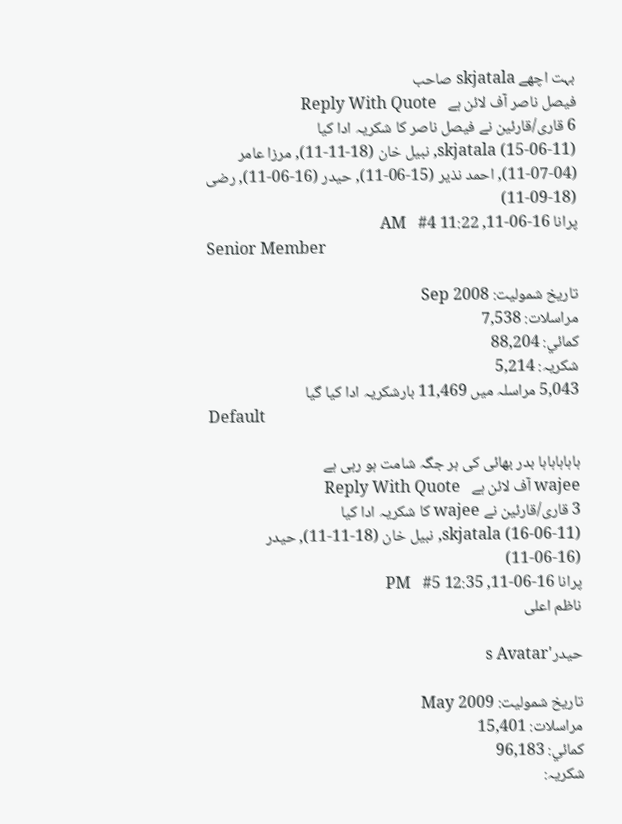بہت اچھے skjatala صاحب
فیصل ناصر آف لائن ہے   Reply With Quote
6 قاری/قارئین نے فیصل ناصر کا شکریہ ادا کیا
skjatala (15-06-11), نبیل خان (18-11-11), مرزا عامر (04-07-11), احمد نذیر (15-06-11), حیدر (16-06-11), رضی (18-09-11)
پرانا 16-06-11, 11:22 AM   #4
Senior Member

تاریخ شمولیت: Sep 2008
مراسلات: 7,538
کمائي: 88,204
شکریہ: 5,214
5,043 مراسلہ میں 11,469 بارشکریہ ادا کیا گیا
Default

ہاہاہاہاہا بدر بھائی کی ہر جگہ شامت ہو رہی ہے
wajee آف لائن ہے   Reply With Quote
3 قاری/قارئین نے wajee کا شکریہ ادا کیا
skjatala (16-06-11), نبیل خان (18-11-11), حیدر (16-06-11)
پرانا 16-06-11, 12:35 PM   #5
ناظم اعلی

حیدر's Avatar

تاریخ شمولیت: May 2009
مراسلات: 15,401
کمائي: 96,183
شکریہ: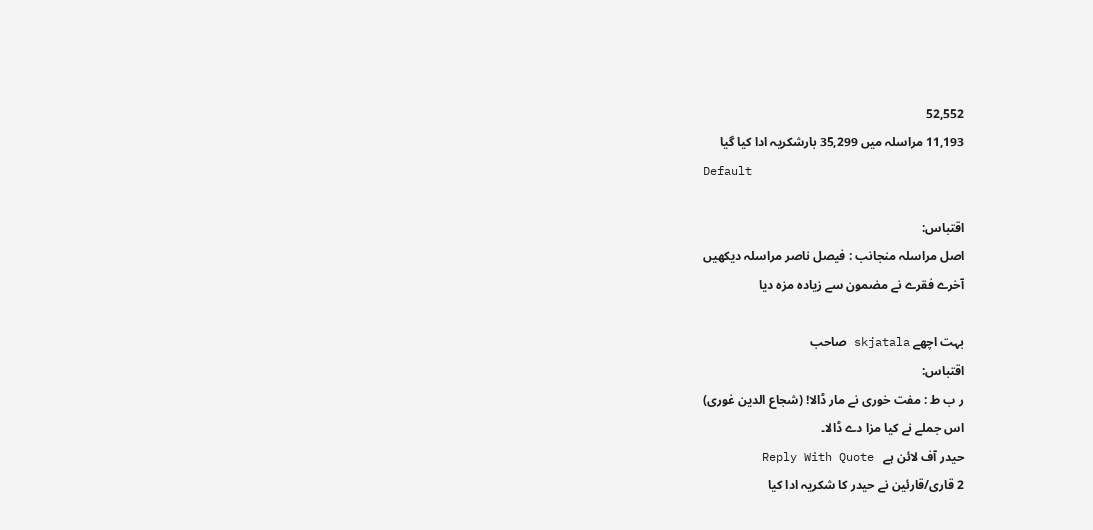52,552
11,193 مراسلہ میں 35,299 بارشکریہ ادا کیا گیا
Default

اقتباس:
اصل مراسلہ منجانب : فیصل ناصر مراسلہ دیکھیں
آخرے فقرے نے مضمون سے زیادہ مزہ دیا

بہت اچھے skjatala صاحب
اقتباس:
ر ب ط : مفت خوری نے مار ڈالا! (شجاع الدین غوری)
اس جملے نے کیا مزا دے ڈالا۔
حیدر آف لائن ہے   Reply With Quote
2 قاری/قارئین نے حیدر کا شکریہ ادا کیا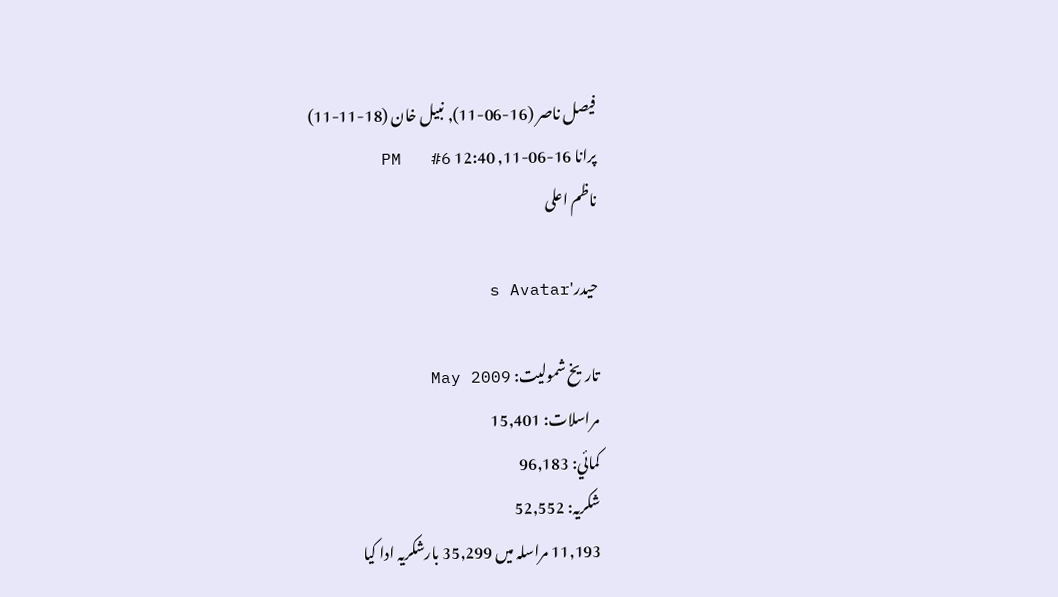فیصل ناصر (16-06-11), نبیل خان (18-11-11)
پرانا 16-06-11, 12:40 PM   #6
ناظم اعلی

حیدر's Avatar

تاریخ شمولیت: May 2009
مراسلات: 15,401
کمائي: 96,183
شکریہ: 52,552
11,193 مراسلہ میں 35,299 بارشکریہ ادا کیا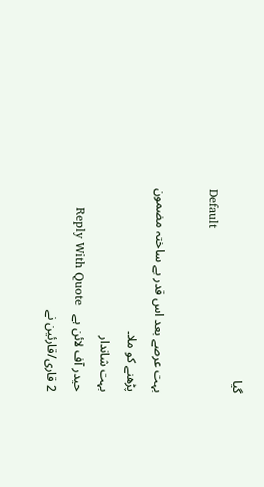گیا
Default

بہت عرصے بعد اس قدر بے ساختہ مضمون پڑھنے کو ملا۔
بہت شاندار
حیدر آف لائن ہے   Reply With Quote
2 قاری/قارئین نے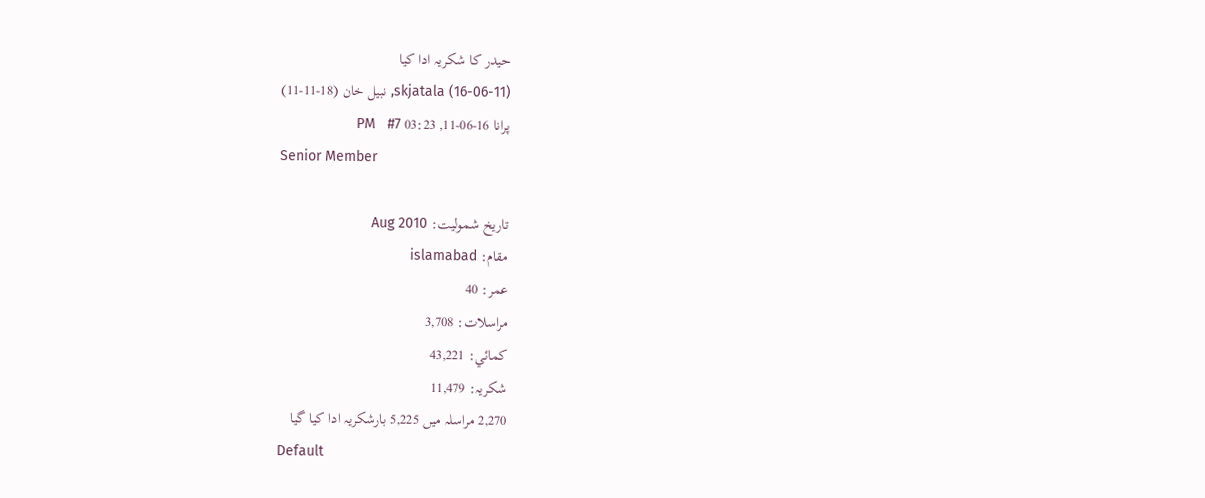حیدر کا شکریہ ادا کیا
skjatala (16-06-11), نبیل خان (18-11-11)
پرانا 16-06-11, 03:23 PM   #7
Senior Member

تاریخ شمولیت: Aug 2010
مقام: islamabad
عمر: 40
مراسلات: 3,708
کمائي: 43,221
شکریہ: 11,479
2,270 مراسلہ میں 5,225 بارشکریہ ادا کیا گیا
Default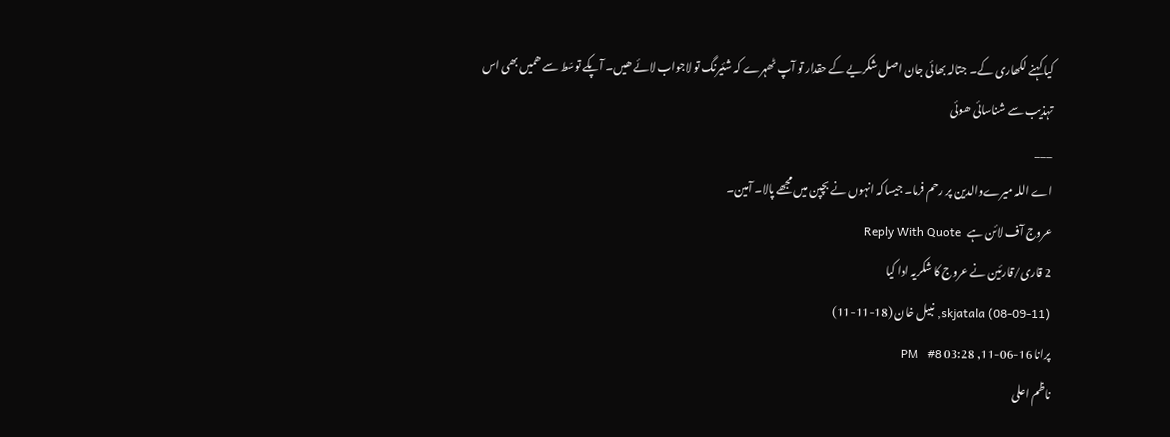کیا کہنے لکھاری کے۔ جتالہ بھائی جان اصل شکریے کے حقدار تو آپ ٹھہرے کہ شئیرنگ تو لاجواب لائے ھیں۔ آپکے توسّط سے ھمیں بھی اس تہذیب سے شناسائی ھوئی
___
اے اللہ میرےوالدین پر رحم فرما۔ جیساکہ انہوں نے بچپن میں مجھے پالا۔ آمین۔
عروج آف لائن ہے   Reply With Quote
2 قاری/قارئین نے عروج کا شکریہ ادا کیا
skjatala (08-09-11), نبیل خان (18-11-11)
پرانا 16-06-11, 03:28 PM   #8
ناظم اعلی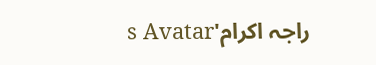راجہ اکرام's Avatar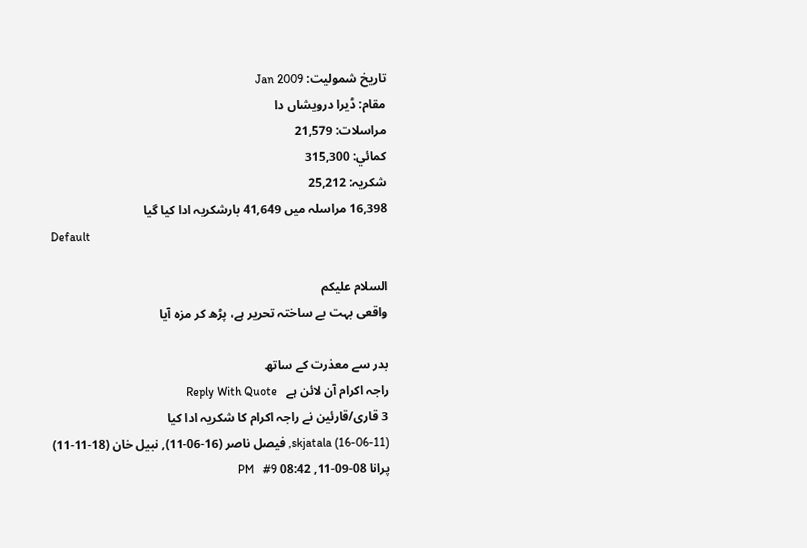تاریخ شمولیت: Jan 2009
مقام: ڈیرا درویشاں دا
مراسلات: 21,579
کمائي: 315,300
شکریہ: 25,212
16,398 مراسلہ میں 41,649 بارشکریہ ادا کیا گیا
Default

السلام علیکم
واقعی بہت بے ساختہ تحریر ہے، پڑھ کر مزہ آیا

بدر سے معذرت کے ساتھ
راجہ اکرام آن لائن ہے   Reply With Quote
3 قاری/قارئین نے راجہ اکرام کا شکریہ ادا کیا
skjatala (16-06-11), فیصل ناصر (16-06-11), نبیل خان (18-11-11)
پرانا 08-09-11, 08:42 PM   #9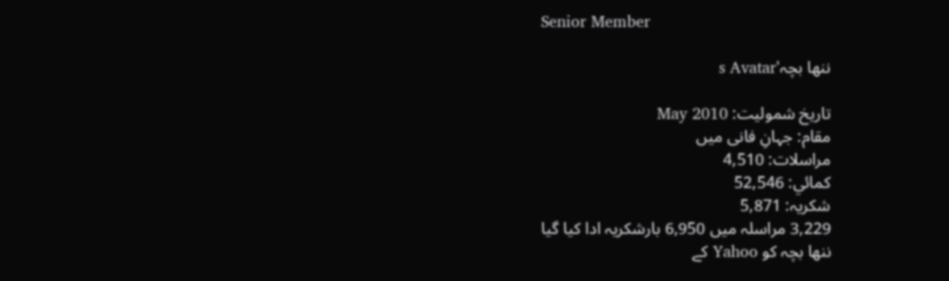Senior Member

ننھا بچہ's Avatar

تاریخ شمولیت: May 2010
مقام: جہانِ فانی میں
مراسلات: 4,510
کمائي: 52,546
شکریہ: 5,871
3,229 مراسلہ میں 6,950 بارشکریہ ادا کیا گیا
ننھا بچہ کو Yahoo کے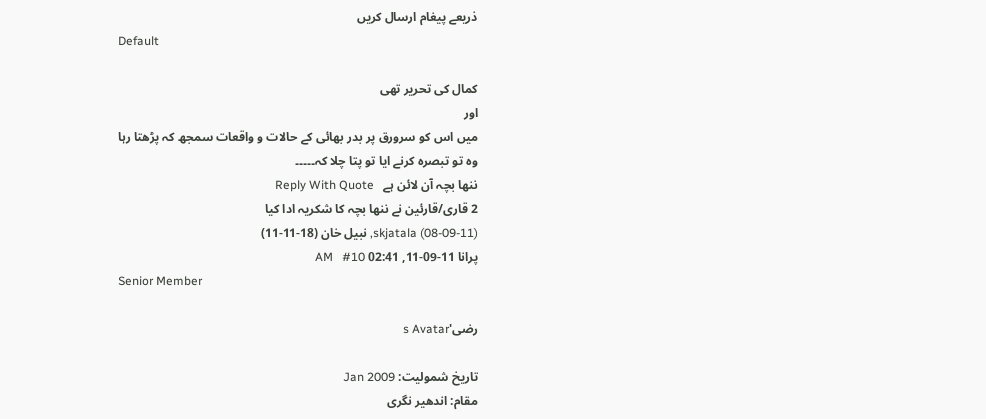ذریعے پیغام ارسال کریں
Default

کمال کی تحریر تھی
اور
میں اس کو سرورق پر بدر بھائی کے حالات و واقعات سمجھ کہ پڑھتا رہا
وہ تو تبصرہ کرنے ایا تو پتا چلا کہ۔۔۔۔۔
ننھا بچہ آن لائن ہے   Reply With Quote
2 قاری/قارئین نے ننھا بچہ کا شکریہ ادا کیا
skjatala (08-09-11), نبیل خان (18-11-11)
پرانا 11-09-11, 02:41 AM   #10
Senior Member

رضی's Avatar

تاریخ شمولیت: Jan 2009
مقام: اندھیر نگری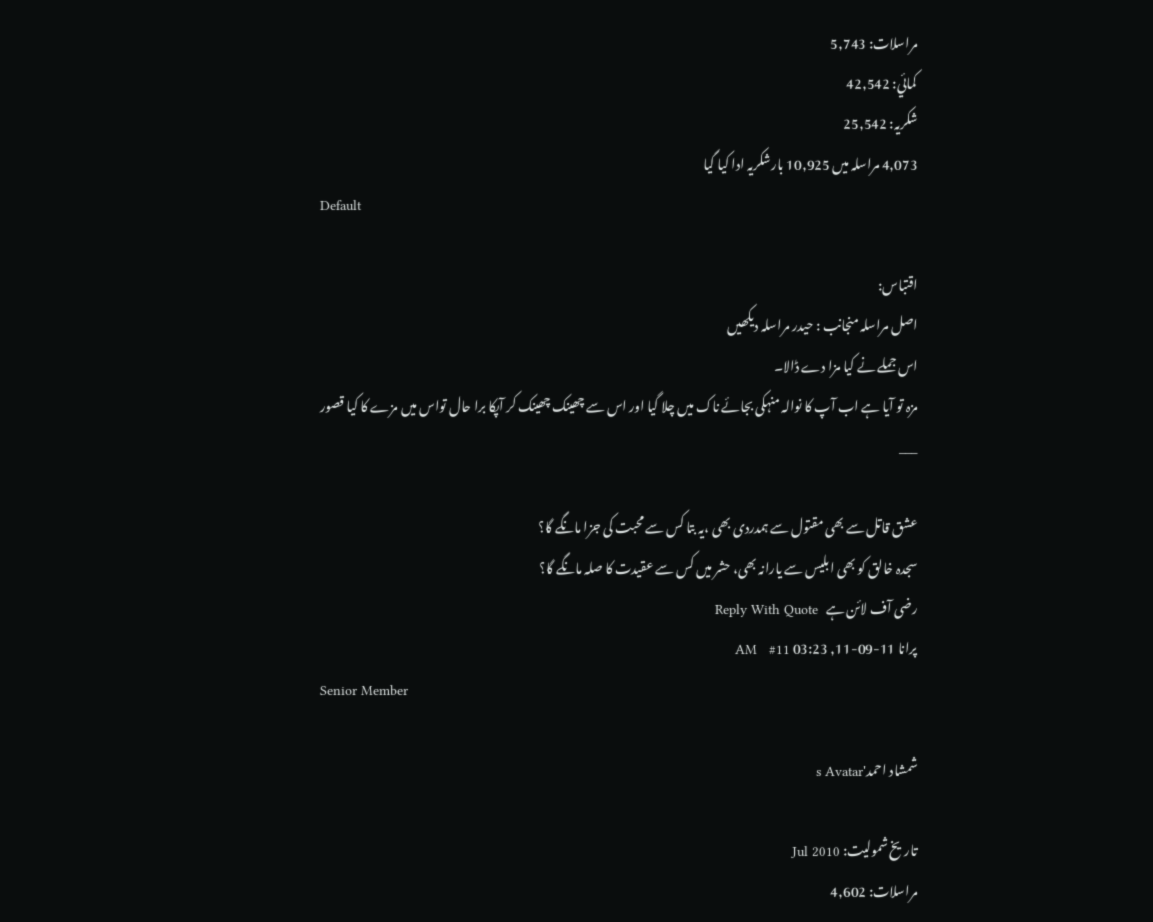مراسلات: 5,743
کمائي: 42,542
شکریہ: 25,542
4,073 مراسلہ میں 10,925 بارشکریہ ادا کیا گیا
Default

اقتباس:
اصل مراسلہ منجانب : حیدر مراسلہ دیکھیں
اس جملے نے کیا مزا دے ڈالا۔
مزہ تو آیا ہے اب آپ کا نوالہ منہکی بجائے ناک میں چلا گیا اور اس سے چھینک چھینک کر آپکا برا حال تواس میں مزے کا کیا قصور
___

عشق قاتل سے بھی مقتول سے ہمدردی بھی ،یہ بتا کس سے محبت کی جزا مانگے گا؟
سجدہ خالق کو بھی ابلیس سے یارانہ بھی، حشر میں کس سے عقیدت کا صلہ مانگے گا؟
رضی آف لائن ہے   Reply With Quote
پرانا 11-09-11, 03:23 AM   #11
Senior Member

شمشاد احمد's Avatar

تاریخ شمولیت: Jul 2010
مراسلات: 4,602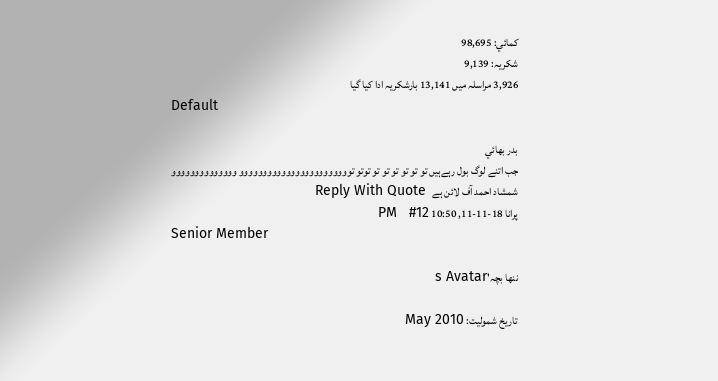کمائي: 98,695
شکریہ: 9,139
3,926 مراسلہ میں 13,141 بارشکریہ ادا کیا گیا
Default

بدر بھائي
جب اتنے لوگ بول رہےہيں تو تو تو تو تو تو توتو توووووووووووووووووووووووو وووووووووووووو
شمشاد احمد آف لائن ہے   Reply With Quote
پرانا 18-11-11, 10:50 PM   #12
Senior Member

ننھا بچہ's Avatar

تاریخ شمولیت: May 2010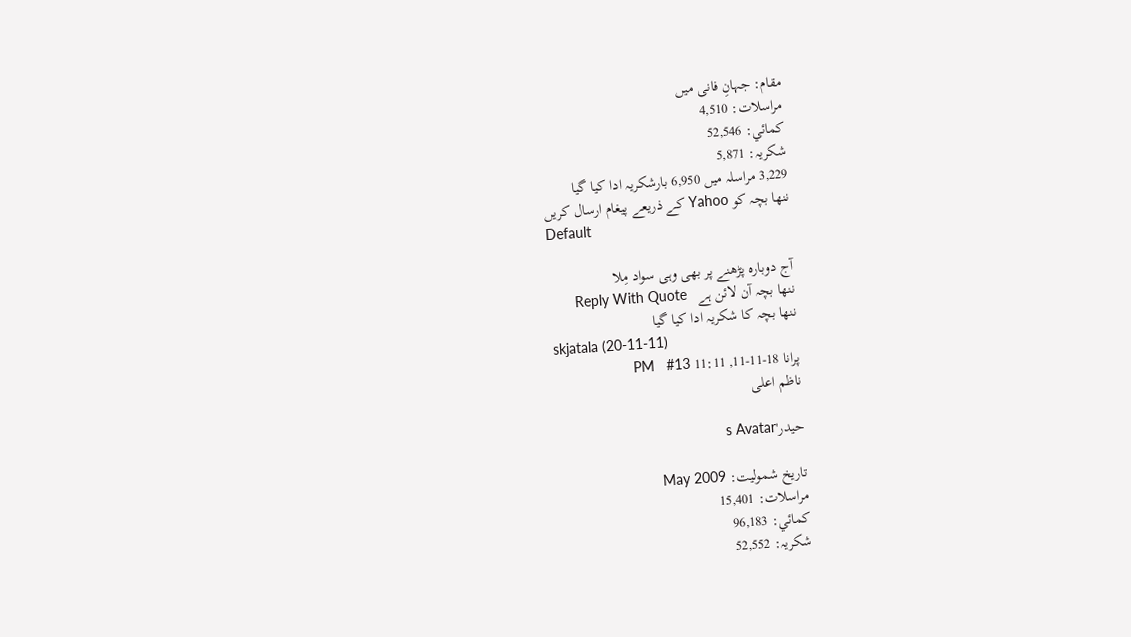مقام: جہانِ فانی میں
مراسلات: 4,510
کمائي: 52,546
شکریہ: 5,871
3,229 مراسلہ میں 6,950 بارشکریہ ادا کیا گیا
ننھا بچہ کو Yahoo کے ذریعے پیغام ارسال کریں
Default

آج دوبارہ پڑھنے پر بھی وہی سواد مِلا
ننھا بچہ آن لائن ہے   Reply With Quote
ننھا بچہ کا شکریہ ادا کیا گیا
skjatala (20-11-11)
پرانا 18-11-11, 11:11 PM   #13
ناظم اعلی

حیدر's Avatar

تاریخ شمولیت: May 2009
مراسلات: 15,401
کمائي: 96,183
شکریہ: 52,552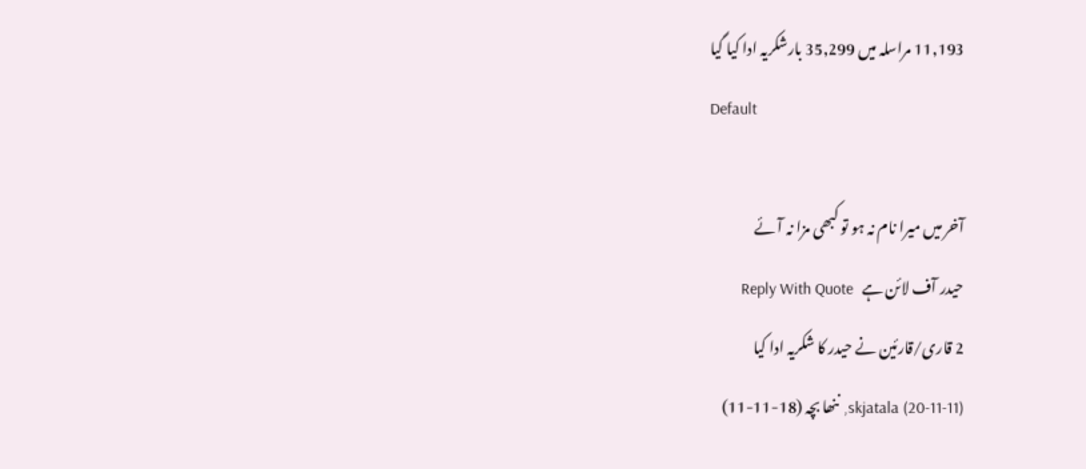11,193 مراسلہ میں 35,299 بارشکریہ ادا کیا گیا
Default

آخر میں میرا نام نہ ہو تو کبھی مزا نہ آئے
حیدر آف لائن ہے   Reply With Quote
2 قاری/قارئین نے حیدر کا شکریہ ادا کیا
skjatala (20-11-11), ننھا بچہ (18-11-11)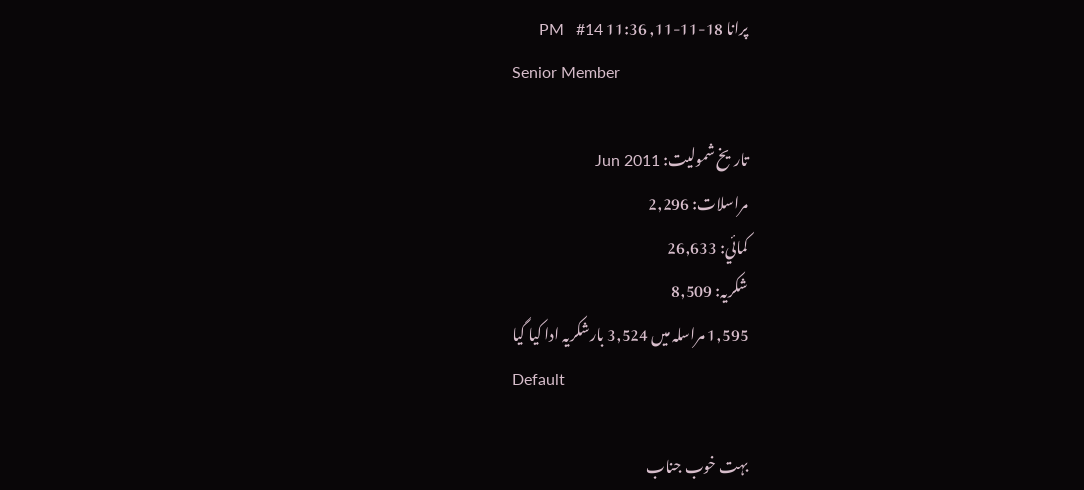پرانا 18-11-11, 11:36 PM   #14
Senior Member

تاریخ شمولیت: Jun 2011
مراسلات: 2,296
کمائي: 26,633
شکریہ: 8,509
1,595 مراسلہ میں 3,524 بارشکریہ ادا کیا گیا
Default

بہت خوب جناب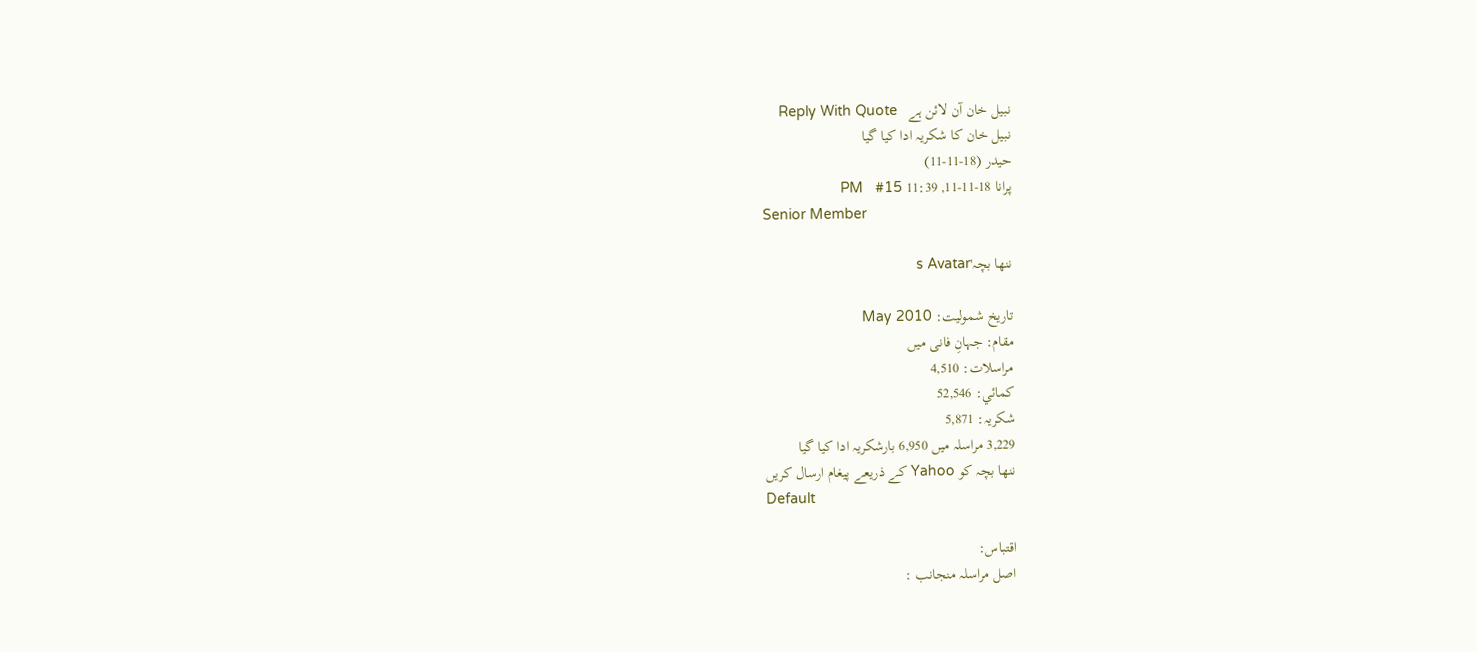نبیل خان آن لائن ہے   Reply With Quote
نبیل خان کا شکریہ ادا کیا گیا
حیدر (18-11-11)
پرانا 18-11-11, 11:39 PM   #15
Senior Member

ننھا بچہ's Avatar

تاریخ شمولیت: May 2010
مقام: جہانِ فانی میں
مراسلات: 4,510
کمائي: 52,546
شکریہ: 5,871
3,229 مراسلہ میں 6,950 بارشکریہ ادا کیا گیا
ننھا بچہ کو Yahoo کے ذریعے پیغام ارسال کریں
Default

اقتباس:
اصل مراسلہ منجانب :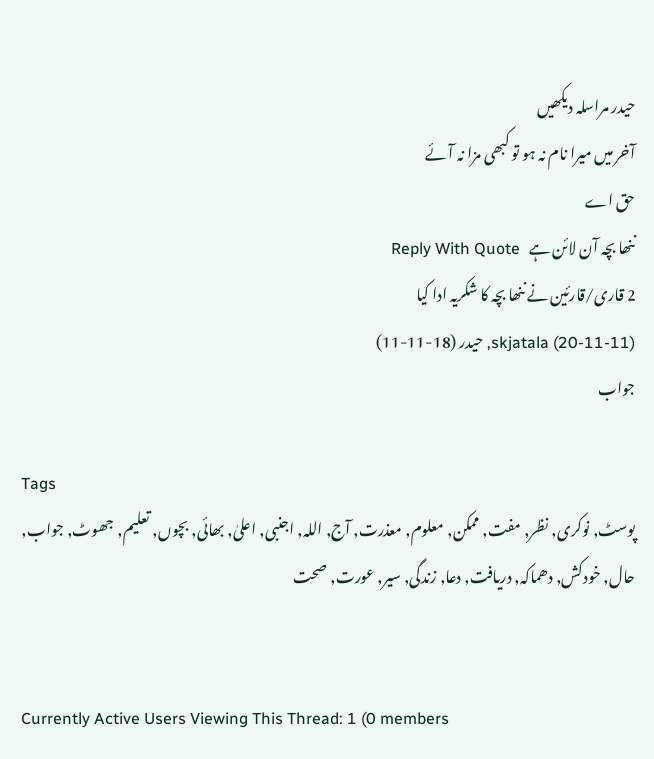حیدر مراسلہ دیکھیں
آخر میں میرا نام نہ ہو تو کبھی مزا نہ آئے
حق اے
ننھا بچہ آن لائن ہے   Reply With Quote
2 قاری/قارئین نے ننھا بچہ کا شکریہ ادا کیا
skjatala (20-11-11), حیدر (18-11-11)
جواب

Tags
پوسٹ, نوکری, نظر, مفت, ممکن, معلوم, معذرت, آج, اللہ, اجنبی, اعلیٰ, بھائی, بچوں, تعلیم, جھوٹ, جواب, حال, خودکش, دھماکہ, دریافت, دعا, زندگی, سیر, عورت, صحت


Currently Active Users Viewing This Thread: 1 (0 members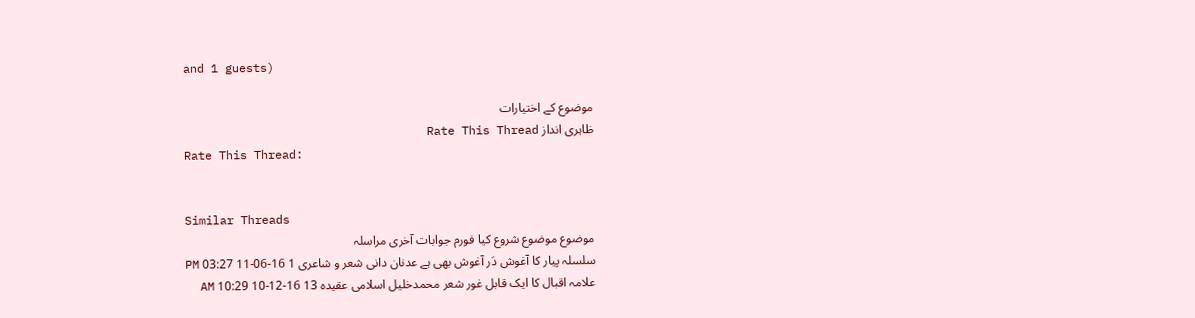and 1 guests)

موضوع کے اختیارات
ظاہری انداز Rate This Thread
Rate This Thread:


Similar Threads
موضوع موضوع شروع کیا فورم جوابات آخری مراسلہ
سلسلہ پیار کا آغوش دَر آغوش بھی ہے عدنان دانی شعر و شاعری 1 16-06-11 03:27 PM
علامہ اقبال کا ایک قابل غور شعر محمدخلیل اسلامی عقیدہ 13 16-12-10 10:29 AM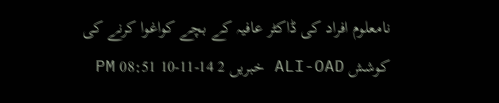نامعلوم افراد کی ڈاکٹر عافیہ کے بچے کواغوا کرنے کی کوشش ALI-OAD خبریں 2 14-11-10 08:51 PM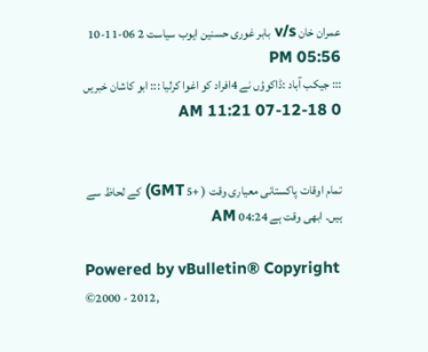عمران خان v/s بابر غوری حسنین ایوب سیاست 2 06-11-10 05:56 PM
::: جیکب آباد :ڈاکوؤں نے 4افراد کو اغوا کرلیا ::: ابو کاشان خبریں 0 18-12-07 11:21 AM


تمام اوقات پاکستانی معیاری وقت ( +5 GMT) کے لحاظ سے ہیں۔ ابھی وقت ہے 04:24 AM

Powered by vBulletin® Copyright ©2000 - 2012,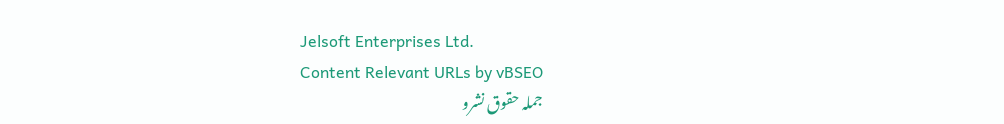Jelsoft Enterprises Ltd.
Content Relevant URLs by vBSEO
جملہ حقوق نشرو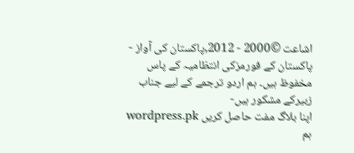اشاعت ©2000 - 2012,پاکستان کی آواز - پاکستان کے فورمزکی انتظامیہ کے پاس مخفوظ ہیں۔ ہم اردو ترجمے کے لیے جناب زبیرکے مشکور ہیں-
اپنا بلاگ مفت حاصل کریں wordpress.pk
ہم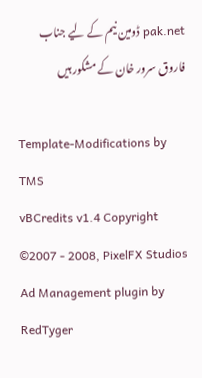pak.net ڈومین نیم کے لیے جناب فاروق سرور خان کے مشکور ہیں

Template-Modifications by TMS
vBCredits v1.4 Copyright ©2007 - 2008, PixelFX Studios
Ad Management plugin by RedTyger